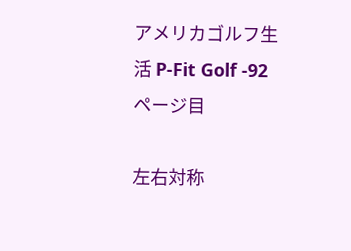アメリカゴルフ生活 P-Fit Golf -92ページ目

左右対称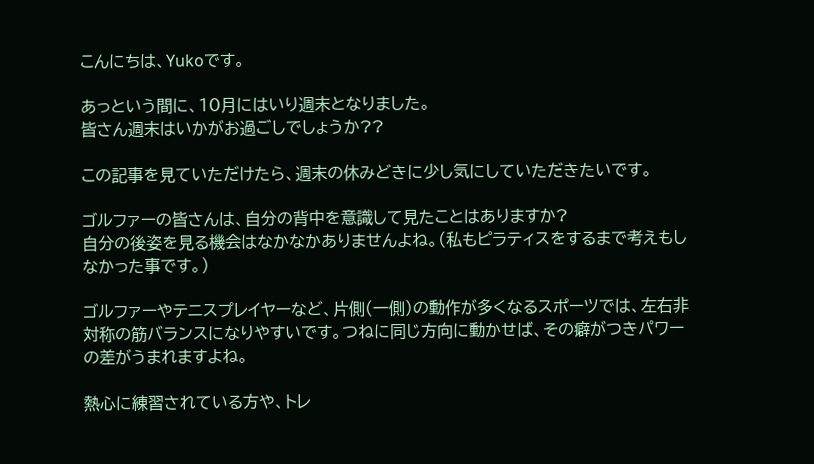こんにちは、Yukoです。

あっという間に、10月にはいり週末となりました。
皆さん週末はいかがお過ごしでしょうか??

この記事を見ていただけたら、週末の休みどきに少し気にしていただきたいです。

ゴルファーの皆さんは、自分の背中を意識して見たことはありますか?
自分の後姿を見る機会はなかなかありませんよね。(私もピラティスをするまで考えもしなかった事です。)

ゴルファーやテニスプレイヤーなど、片側(一側)の動作が多くなるスポーツでは、左右非対称の筋バランスになりやすいです。つねに同じ方向に動かせば、その癖がつきパワーの差がうまれますよね。

熱心に練習されている方や、トレ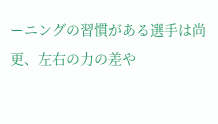ーニングの習慣がある選手は尚更、左右の力の差や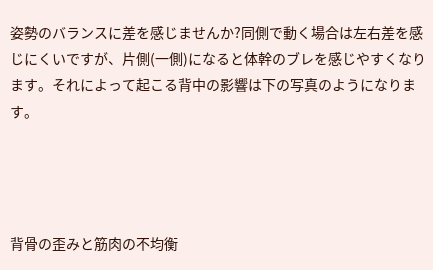姿勢のバランスに差を感じませんか?同側で動く場合は左右差を感じにくいですが、片側(一側)になると体幹のブレを感じやすくなります。それによって起こる背中の影響は下の写真のようになります。




背骨の歪みと筋肉の不均衡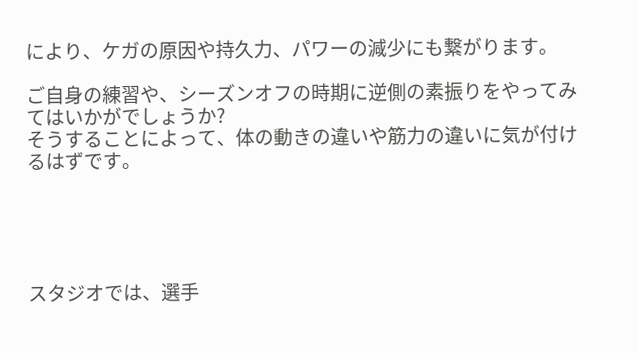により、ケガの原因や持久力、パワーの減少にも繋がります。

ご自身の練習や、シーズンオフの時期に逆側の素振りをやってみてはいかがでしょうか?
そうすることによって、体の動きの違いや筋力の違いに気が付けるはずです。





スタジオでは、選手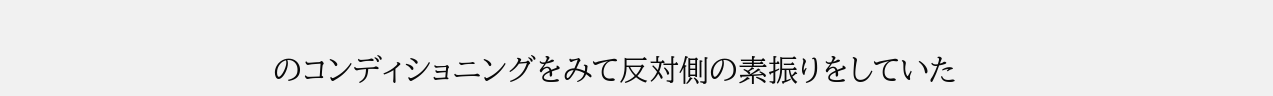のコンディショニングをみて反対側の素振りをしていた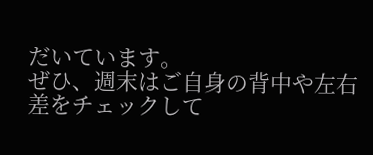だいています。
ぜひ、週末はご自身の背中や左右差をチェックして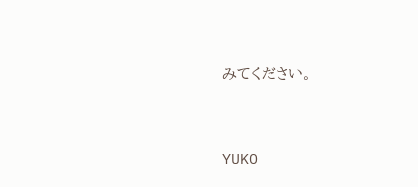みてください。


YUKO